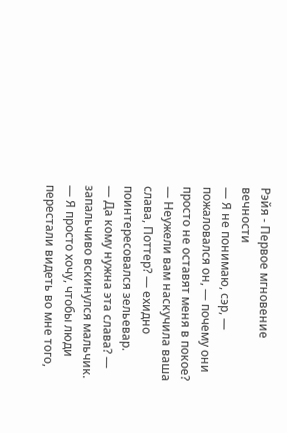Рэйя - Первое мгновение вечности
— Я не понимаю, сэр, — пожаловался он, — почему они просто не оставят меня в покое?
— Неужели вам наскучила ваша слава, Поттер? — ехидно поинтересовался зельевар.
— Да кому нужна эта слава? — запальчиво вскинулся мальчик. — Я просто хочу, чтобы люди перестали видеть во мне того,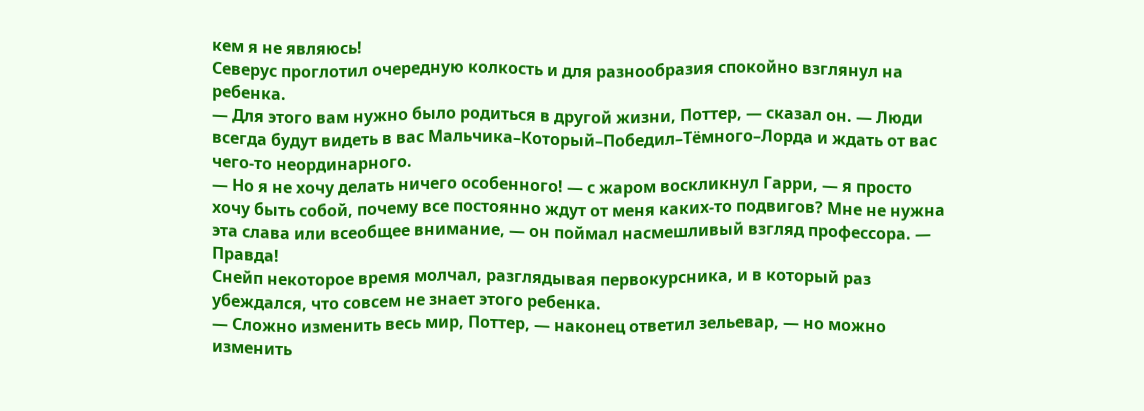кем я не являюсь!
Северус проглотил очередную колкость и для разнообразия спокойно взглянул на ребенка.
— Для этого вам нужно было родиться в другой жизни, Поттер, — сказал он. — Люди всегда будут видеть в вас Мальчика–Который–Победил–Тёмного–Лорда и ждать от вас чего‑то неординарного.
— Но я не хочу делать ничего особенного! — с жаром воскликнул Гарри, — я просто хочу быть собой, почему все постоянно ждут от меня каких‑то подвигов? Мне не нужна эта слава или всеобщее внимание, — он поймал насмешливый взгляд профессора. — Правда!
Снейп некоторое время молчал, разглядывая первокурсника, и в который раз убеждался, что совсем не знает этого ребенка.
— Сложно изменить весь мир, Поттер, — наконец ответил зельевар, — но можно изменить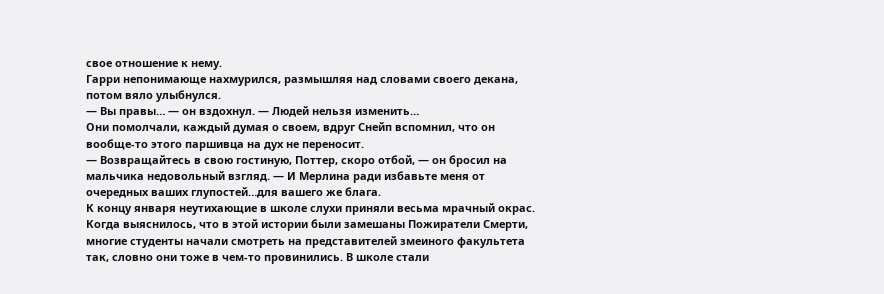свое отношение к нему.
Гарри непонимающе нахмурился, размышляя над словами своего декана, потом вяло улыбнулся.
— Вы правы… — он вздохнул. — Людей нельзя изменить…
Они помолчали, каждый думая о своем, вдруг Снейп вспомнил, что он вообще‑то этого паршивца на дух не переносит.
— Возвращайтесь в свою гостиную, Поттер, скоро отбой, — он бросил на мальчика недовольный взгляд. — И Мерлина ради избавьте меня от очередных ваших глупостей…для вашего же блага.
К концу января неутихающие в школе слухи приняли весьма мрачный окрас. Когда выяснилось, что в этой истории были замешаны Пожиратели Смерти, многие студенты начали смотреть на представителей змеиного факультета так, словно они тоже в чем‑то провинились. В школе стали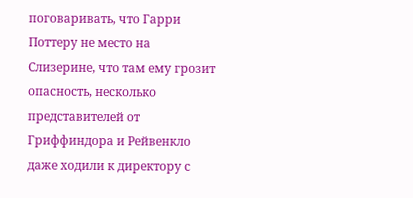поговаривать, что Гарри Поттеру не место на Слизерине, что там ему грозит опасность, несколько представителей от Гриффиндора и Рейвенкло даже ходили к директору с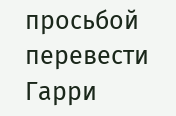просьбой перевести Гарри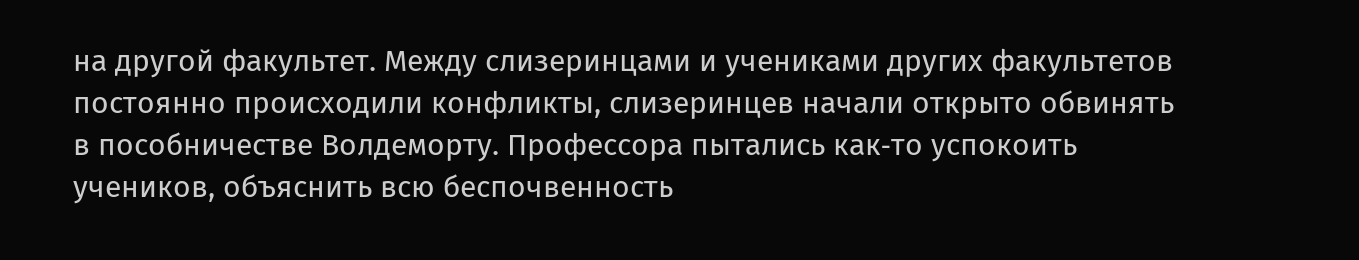на другой факультет. Между слизеринцами и учениками других факультетов постоянно происходили конфликты, слизеринцев начали открыто обвинять в пособничестве Волдеморту. Профессора пытались как‑то успокоить учеников, объяснить всю беспочвенность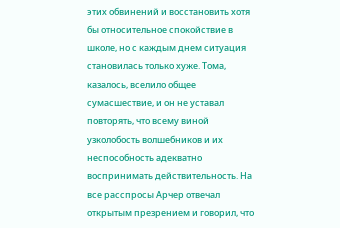этих обвинений и восстановить хотя бы относительное спокойствие в школе, но с каждым днем ситуация становилась только хуже. Тома, казалось, вселило общее сумасшествие, и он не уставал повторять, что всему виной узколобость волшебников и их неспособность адекватно воспринимать действительность. На все расспросы Арчер отвечал открытым презрением и говорил, что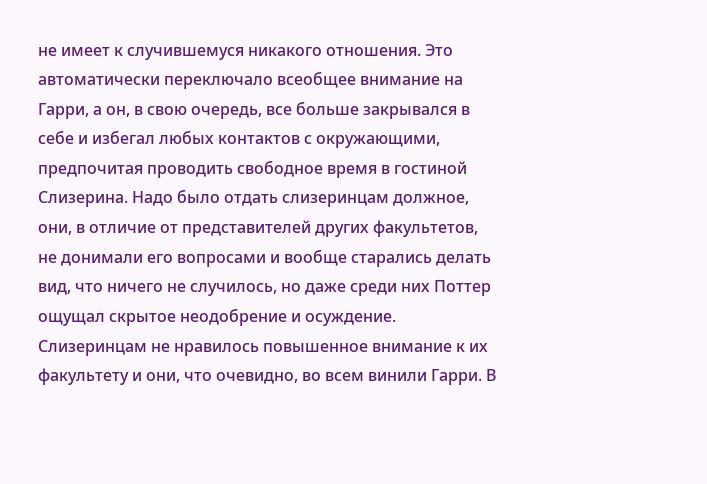не имеет к случившемуся никакого отношения. Это автоматически переключало всеобщее внимание на Гарри, а он, в свою очередь, все больше закрывался в себе и избегал любых контактов с окружающими, предпочитая проводить свободное время в гостиной Слизерина. Надо было отдать слизеринцам должное, они, в отличие от представителей других факультетов, не донимали его вопросами и вообще старались делать вид, что ничего не случилось, но даже среди них Поттер ощущал скрытое неодобрение и осуждение. Слизеринцам не нравилось повышенное внимание к их факультету и они, что очевидно, во всем винили Гарри. В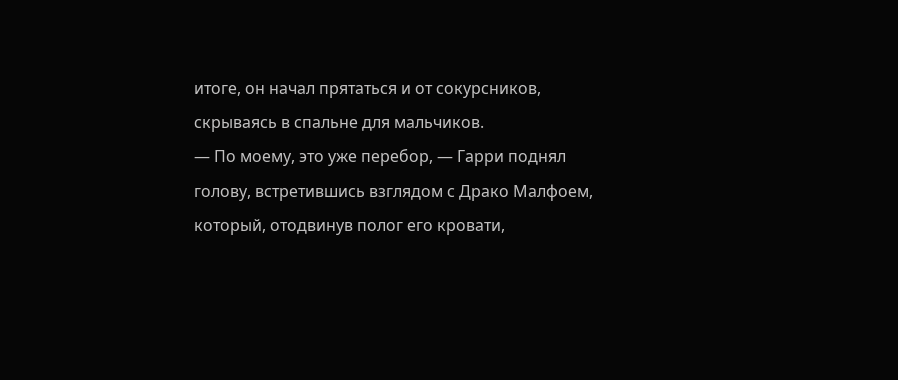итоге, он начал прятаться и от сокурсников, скрываясь в спальне для мальчиков.
— По моему, это уже перебор, — Гарри поднял голову, встретившись взглядом с Драко Малфоем, который, отодвинув полог его кровати,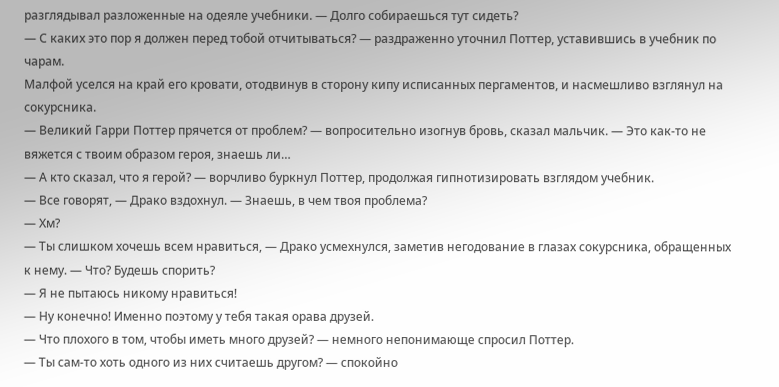разглядывал разложенные на одеяле учебники. — Долго собираешься тут сидеть?
— С каких это пор я должен перед тобой отчитываться? — раздраженно уточнил Поттер, уставившись в учебник по чарам.
Малфой уселся на край его кровати, отодвинув в сторону кипу исписанных пергаментов, и насмешливо взглянул на сокурсника.
— Великий Гарри Поттер прячется от проблем? — вопросительно изогнув бровь, сказал мальчик. — Это как‑то не вяжется с твоим образом героя, знаешь ли…
— А кто сказал, что я герой? — ворчливо буркнул Поттер, продолжая гипнотизировать взглядом учебник.
— Все говорят, — Драко вздохнул. — Знаешь, в чем твоя проблема?
— Хм?
— Ты слишком хочешь всем нравиться, — Драко усмехнулся, заметив негодование в глазах сокурсника, обращенных к нему. — Что? Будешь спорить?
— Я не пытаюсь никому нравиться!
— Ну конечно! Именно поэтому у тебя такая орава друзей.
— Что плохого в том, чтобы иметь много друзей? — немного непонимающе спросил Поттер.
— Ты сам‑то хоть одного из них считаешь другом? — спокойно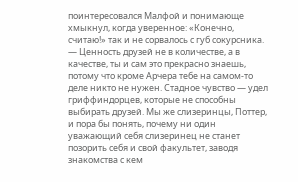поинтересовался Малфой и понимающе хмыкнул, когда уверенное: «Конечно, считаю!» так и не сорвалось с губ сокурсника. — Ценность друзей не в количестве, а в качестве, ты и сам это прекрасно знаешь, потому что кроме Арчера тебе на самом‑то деле никто не нужен. Стадное чувство — удел гриффиндорцев, которые не способны выбирать друзей. Мы же слизеринцы, Поттер, и пора бы понять, почему ни один уважающий себя слизеринец не станет позорить себя и свой факультет, заводя знакомства с кем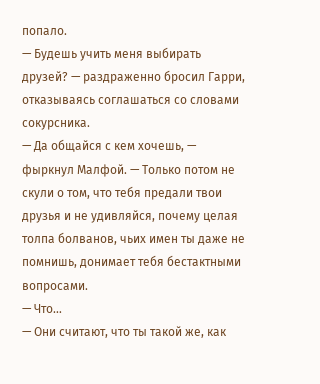попало.
— Будешь учить меня выбирать друзей? — раздраженно бросил Гарри, отказываясь соглашаться со словами сокурсника.
— Да общайся с кем хочешь, — фыркнул Малфой. — Только потом не скули о том, что тебя предали твои друзья и не удивляйся, почему целая толпа болванов, чьих имен ты даже не помнишь, донимает тебя бестактными вопросами.
— Что…
— Они считают, что ты такой же, как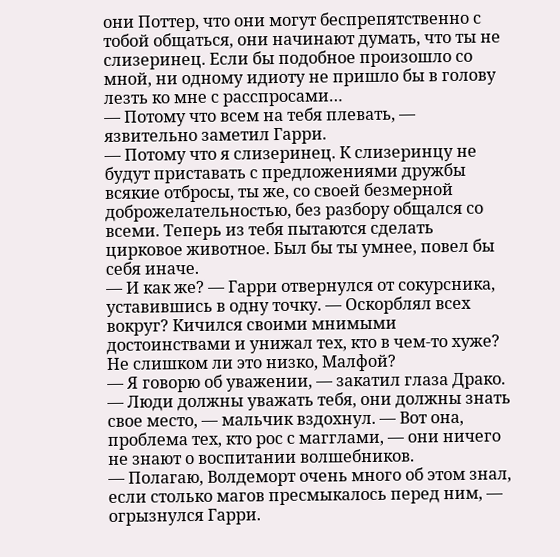они Поттер, что они могут беспрепятственно с тобой общаться, они начинают думать, что ты не слизеринец. Если бы подобное произошло со мной, ни одному идиоту не пришло бы в голову лезть ко мне с расспросами…
— Потому что всем на тебя плевать, — язвительно заметил Гарри.
— Потому что я слизеринец. К слизеринцу не будут приставать с предложениями дружбы всякие отбросы, ты же, со своей безмерной доброжелательностью, без разбору общался со всеми. Теперь из тебя пытаются сделать цирковое животное. Был бы ты умнее, повел бы себя иначе.
— И как же? — Гарри отвернулся от сокурсника, уставившись в одну точку. — Оскорблял всех вокруг? Кичился своими мнимыми достоинствами и унижал тех, кто в чем‑то хуже? Не слишком ли это низко, Малфой?
— Я говорю об уважении, — закатил глаза Драко. — Люди должны уважать тебя, они должны знать свое место, — мальчик вздохнул. — Вот она, проблема тех, кто рос с магглами, — они ничего не знают о воспитании волшебников.
— Полагаю, Волдеморт очень много об этом знал, если столько магов пресмыкалось перед ним, — огрызнулся Гарри.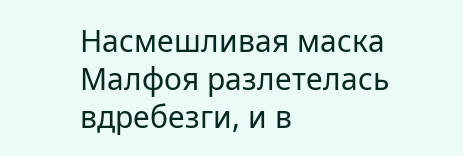Насмешливая маска Малфоя разлетелась вдребезги, и в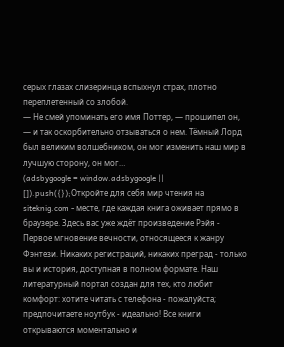серых глазах слизеринца вспыхнул страх, плотно переплетенный со злобой.
— Не смей упоминать его имя Поттер, — прошипел он, — и так оскорбительно отзываться о нем. Тёмный Лорд был великим волшебником, он мог изменить наш мир в лучшую сторону, он мог…
(adsbygoogle = window.adsbygoogle || []).push({});Откройте для себя мир чтения на siteknig.com - месте, где каждая книга оживает прямо в браузере. Здесь вас уже ждёт произведение Рэйя - Первое мгновение вечности, относящееся к жанру Фэнтези. Никаких регистраций, никаких преград - только вы и история, доступная в полном формате. Наш литературный портал создан для тех, кто любит комфорт: хотите читать с телефона - пожалуйста; предпочитаете ноутбук - идеально! Все книги открываются моментально и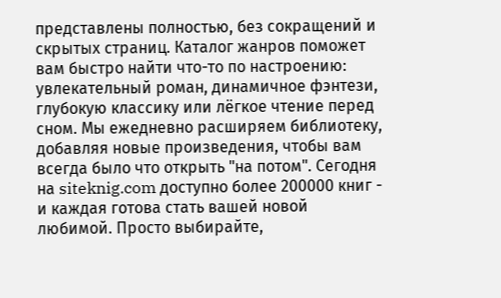представлены полностью, без сокращений и скрытых страниц. Каталог жанров поможет вам быстро найти что-то по настроению: увлекательный роман, динамичное фэнтези, глубокую классику или лёгкое чтение перед сном. Мы ежедневно расширяем библиотеку, добавляя новые произведения, чтобы вам всегда было что открыть "на потом". Сегодня на siteknig.com доступно более 200000 книг - и каждая готова стать вашей новой любимой. Просто выбирайте,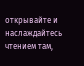открывайте и наслаждайтесь чтением там,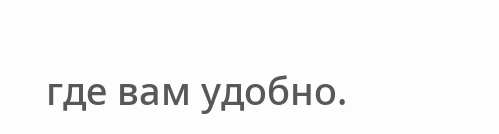где вам удобно.